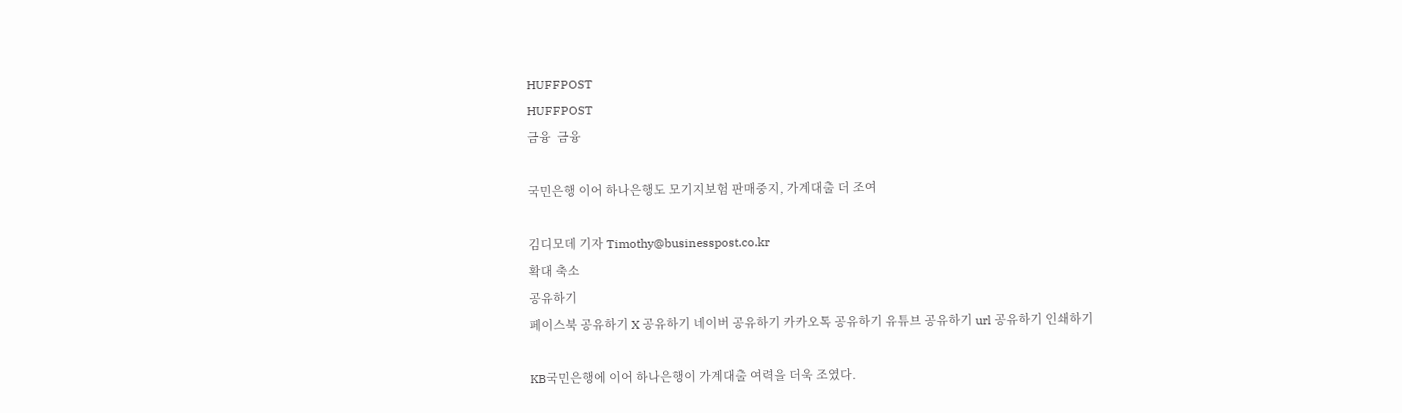HUFFPOST
HUFFPOST
금융  금융

국민은행 이어 하나은행도 모기지보험 판매중지, 가계대출 더 조여

김디모데 기자 Timothy@businesspost.co.kr
확대 축소
공유하기
페이스북 공유하기 X 공유하기 네이버 공유하기 카카오톡 공유하기 유튜브 공유하기 url 공유하기 인쇄하기

KB국민은행에 이어 하나은행이 가계대출 여력을 더욱 조였다.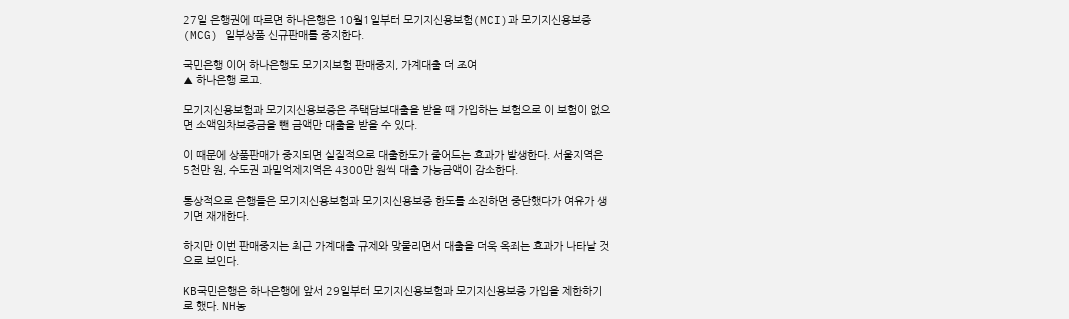27일 은행권에 따르면 하나은행은 10월1일부터 모기지신용보험(MCI)과 모기지신용보증(MCG) 일부상품 신규판매를 중지한다.

국민은행 이어 하나은행도 모기지보험 판매중지, 가계대출 더 조여
▲ 하나은행 로고.

모기지신용보험과 모기지신용보증은 주택담보대출을 받을 때 가입하는 보험으로 이 보험이 없으면 소액임차보증금을 뺀 금액만 대출을 받을 수 있다.

이 때문에 상품판매가 중지되면 실질적으로 대출한도가 줄어드는 효과가 발생한다. 서울지역은 5천만 원, 수도권 과밀억제지역은 4300만 원씩 대출 가능금액이 감소한다.

통상적으로 은행들은 모기지신용보험과 모기지신용보증 한도를 소진하면 중단했다가 여유가 생기면 재개한다.

하지만 이번 판매중지는 최근 가계대출 규제와 맞물리면서 대출을 더욱 옥죄는 효과가 나타날 것으로 보인다.

KB국민은행은 하나은행에 앞서 29일부터 모기지신용보험과 모기지신용보증 가입을 제한하기로 했다. NH농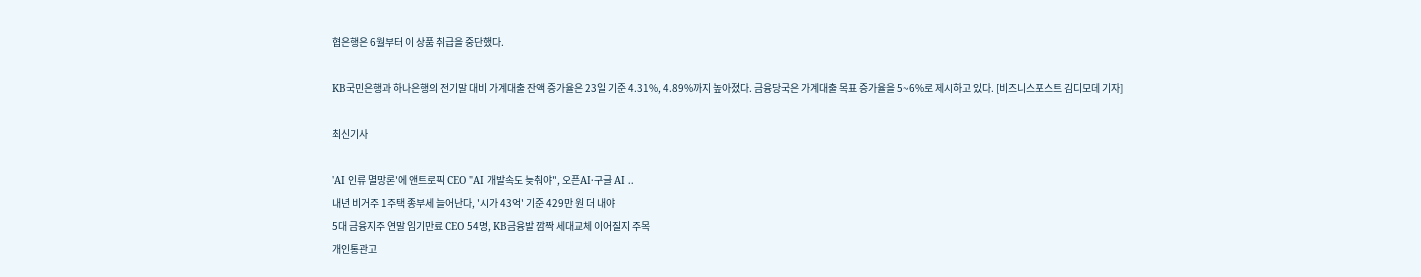협은행은 6월부터 이 상품 취급을 중단했다.

KB국민은행과 하나은행의 전기말 대비 가계대출 잔액 증가율은 23일 기준 4.31%, 4.89%까지 높아졌다. 금융당국은 가계대출 목표 증가율을 5~6%로 제시하고 있다. [비즈니스포스트 김디모데 기자]

최신기사

'AI 인류 멸망론'에 앤트로픽 CEO "AI 개발속도 늦춰야", 오픈AI·구글 AI ..
내년 비거주 1주택 종부세 늘어난다, '시가 43억' 기준 429만 원 더 내야
5대 금융지주 연말 임기만료 CEO 54명, KB금융발 깜짝 세대교체 이어질지 주목
개인통관고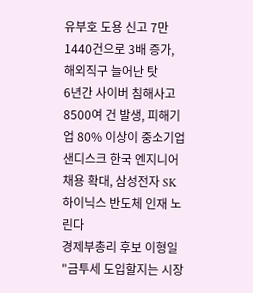유부호 도용 신고 7만1440건으로 3배 증가, 해외직구 늘어난 탓
6년간 사이버 침해사고 8500여 건 발생, 피해기업 80% 이상이 중소기업
샌디스크 한국 엔지니어 채용 확대, 삼성전자 SK하이닉스 반도체 인재 노린다
경제부총리 후보 이형일 "금투세 도입할지는 시장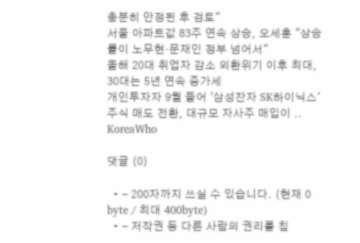충분히 안정된 후 검토"
서울 아파트값 83주 연속 상승, 오세훈 "상승률이 노무현·문재인 정부 넘어서"
올해 20대 취업자 감소 외환위기 이후 최대, 30대는 5년 연속 증가세
개인투자자 9월 들어 '삼성잔자 SK하이닉스' 주식 매도 전환, 대규모 자사주 매입이 ..
KoreaWho

댓글 (0)

  • - 200자까지 쓰실 수 있습니다. (현재 0 byte / 최대 400byte)
  • - 저작권 등 다른 사람의 권리를 침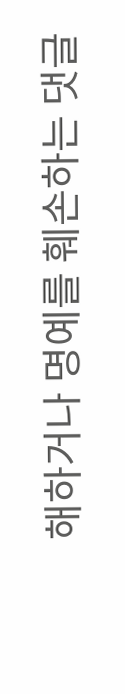해하거나 명예를 훼손하는 댓글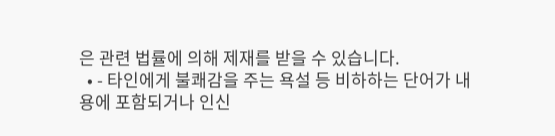은 관련 법률에 의해 제재를 받을 수 있습니다.
  • - 타인에게 불쾌감을 주는 욕설 등 비하하는 단어가 내용에 포함되거나 인신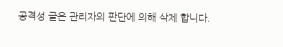공격성 글은 관리자의 판단에 의해 삭제 합니다.